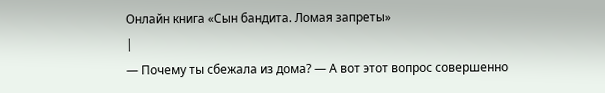Онлайн книга «Сын бандита. Ломая запреты»
|
— Почему ты сбежала из дома? — А вот этот вопрос совершенно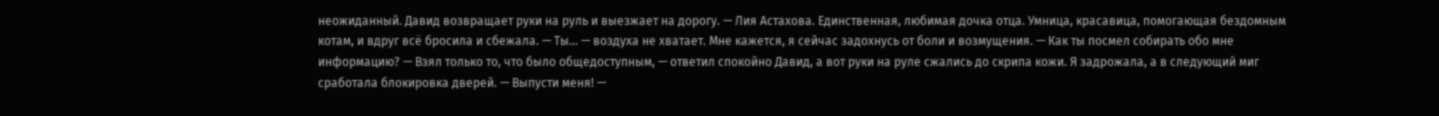неожиданный. Давид возвращает руки на руль и выезжает на дорогу. — Лия Астахова. Единственная, любимая дочка отца. Умница, красавица, помогающая бездомным котам, и вдруг всё бросила и сбежала. — Ты… — воздуха не хватает. Мне кажется, я сейчас задохнусь от боли и возмущения. — Как ты посмел собирать обо мне информацию? — Взял только то, что было общедоступным, — ответил спокойно Давид, а вот руки на руле сжались до скрипа кожи. Я задрожала, а в следующий миг сработала блокировка дверей. — Выпусти меня! —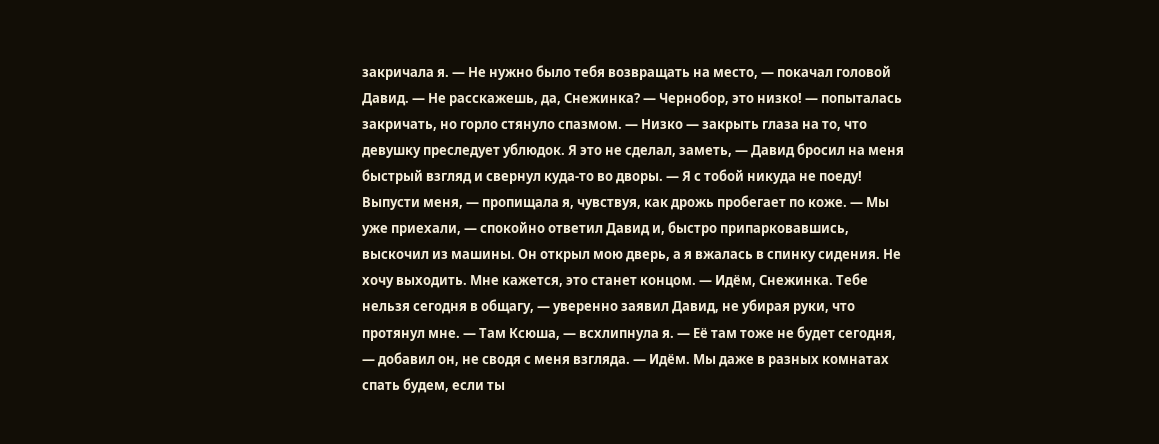закричала я. — Не нужно было тебя возвращать на место, — покачал головой Давид. — Не расскажешь, да, Снежинка? — Чернобор, это низко! — попыталась закричать, но горло стянуло спазмом. — Низко — закрыть глаза на то, что девушку преследует ублюдок. Я это не сделал, заметь, — Давид бросил на меня быстрый взгляд и свернул куда-то во дворы. — Я с тобой никуда не поеду! Выпусти меня, — пропищала я, чувствуя, как дрожь пробегает по коже. — Мы уже приехали, — спокойно ответил Давид и, быстро припарковавшись, выскочил из машины. Он открыл мою дверь, а я вжалась в спинку сидения. Не хочу выходить. Мне кажется, это станет концом. — Идём, Снежинка. Тебе нельзя сегодня в общагу, — уверенно заявил Давид, не убирая руки, что протянул мне. — Там Ксюша, — всхлипнула я. — Её там тоже не будет сегодня, — добавил он, не сводя с меня взгляда. — Идём. Мы даже в разных комнатах спать будем, если ты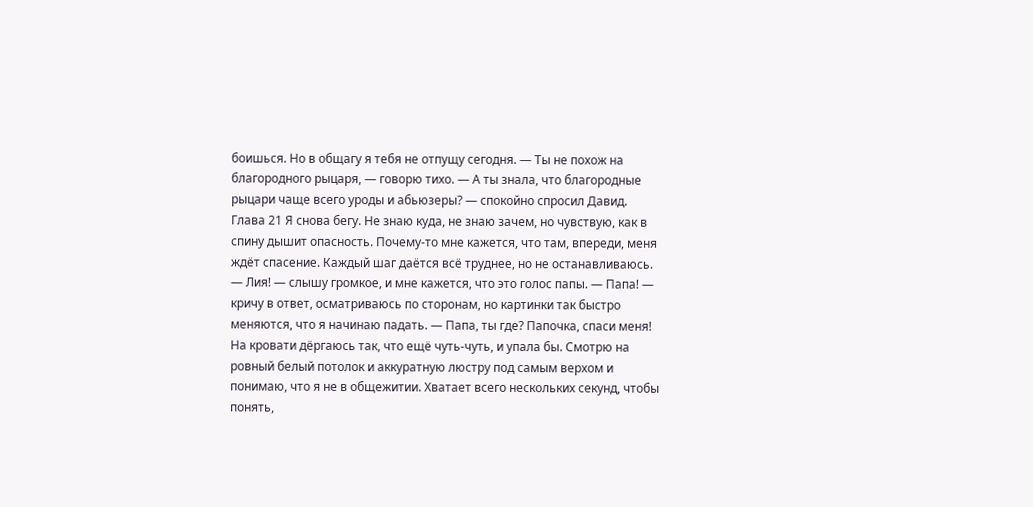боишься. Но в общагу я тебя не отпущу сегодня. — Ты не похож на благородного рыцаря, — говорю тихо. — А ты знала, что благородные рыцари чаще всего уроды и абьюзеры? — спокойно спросил Давид. Глава 21 Я снова бегу. Не знаю куда, не знаю зачем, но чувствую, как в спину дышит опасность. Почему-то мне кажется, что там, впереди, меня ждёт спасение. Каждый шаг даётся всё труднее, но не останавливаюсь. — Лия! — слышу громкое, и мне кажется, что это голос папы. — Папа! — кричу в ответ, осматриваюсь по сторонам, но картинки так быстро меняются, что я начинаю падать. — Папа, ты где? Папочка, спаси меня! На кровати дёргаюсь так, что ещё чуть-чуть, и упала бы. Смотрю на ровный белый потолок и аккуратную люстру под самым верхом и понимаю, что я не в общежитии. Хватает всего нескольких секунд, чтобы понять,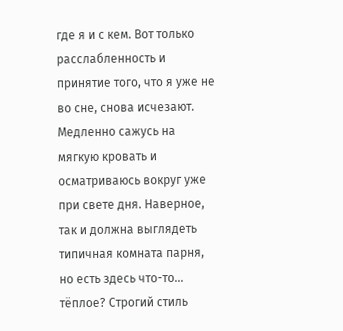где я и с кем. Вот только расслабленность и принятие того, что я уже не во сне, снова исчезают. Медленно сажусь на мягкую кровать и осматриваюсь вокруг уже при свете дня. Наверное, так и должна выглядеть типичная комната парня, но есть здесь что-то… тёплое? Строгий стиль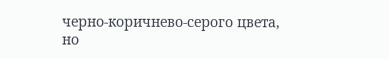черно-коричнево-серого цвета, но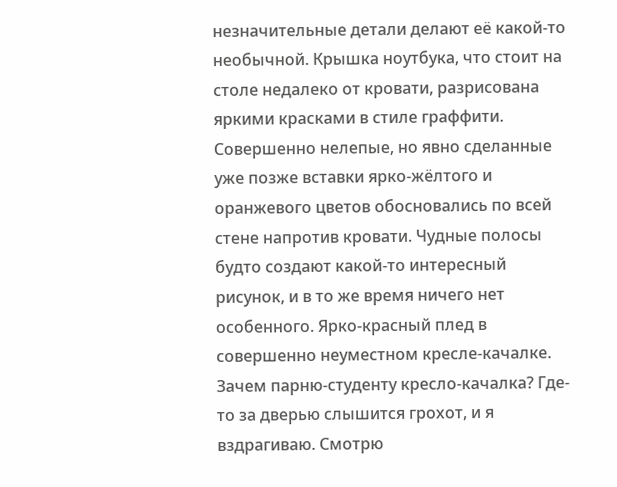незначительные детали делают её какой-то необычной. Крышка ноутбука, что стоит на столе недалеко от кровати, разрисована яркими красками в стиле граффити. Совершенно нелепые, но явно сделанные уже позже вставки ярко-жёлтого и оранжевого цветов обосновались по всей стене напротив кровати. Чудные полосы будто создают какой-то интересный рисунок, и в то же время ничего нет особенного. Ярко-красный плед в совершенно неуместном кресле-качалке. Зачем парню-студенту кресло-качалка? Где-то за дверью слышится грохот, и я вздрагиваю. Смотрю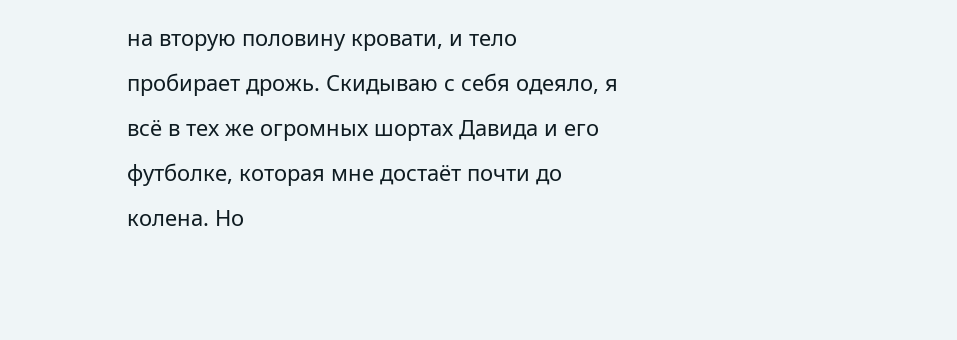на вторую половину кровати, и тело пробирает дрожь. Скидываю с себя одеяло, я всё в тех же огромных шортах Давида и его футболке, которая мне достаёт почти до колена. Но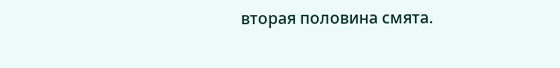вторая половина смята.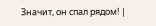Значит, он спал рядом! |